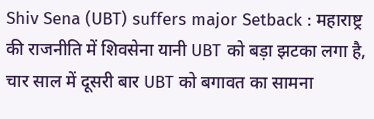Shiv Sena (UBT) suffers major Setback : महाराष्ट्र की राजनीति में शिवसेना यानी UBT को बड़ा झटका लगा है, चार साल में दूसरी बार UBT को बगावत का सामना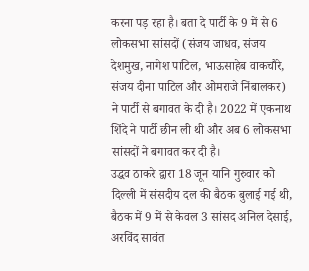करना पड़ रहा है। बता दे पार्टी के 9 में से 6 लोकसभा सांसदों (संजय जाधव, संजय देशमुख, नागेश पाटिल, भाऊसाहेब वाकचौरे, संजय दीना पाटिल और ओमराजे निंबालकर) ने पार्टी से बगावत के दी है। 2022 में एकनाथ शिंदे ने पार्टी छीन ली थी और अब 6 लोकसभा सांसदों ने बगावत कर दी है।
उद्धव ठाकरे द्वारा 18 जून यानि गुरुवार को दिल्ली में संसदीय दल की बैठक बुलाई गई थी, बैठक में 9 में से केवल 3 सांसद अनिल देसाई, अरविंद सावंत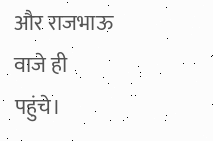और राजभाऊ वाजे ही पहुंचे।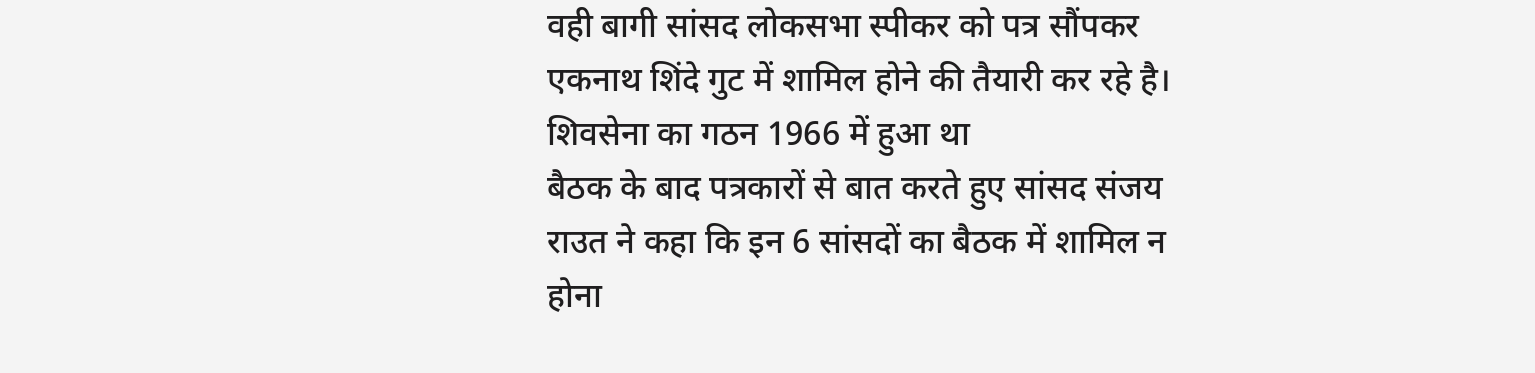वही बागी सांसद लोकसभा स्पीकर को पत्र सौंपकर एकनाथ शिंदे गुट में शामिल होने की तैयारी कर रहे है।
शिवसेना का गठन 1966 में हुआ था
बैठक के बाद पत्रकारों से बात करते हुए सांसद संजय राउत ने कहा कि इन 6 सांसदों का बैठक में शामिल न होना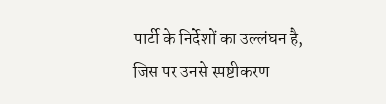पार्टी के निर्देशों का उल्लंघन है, जिस पर उनसे स्पष्टीकरण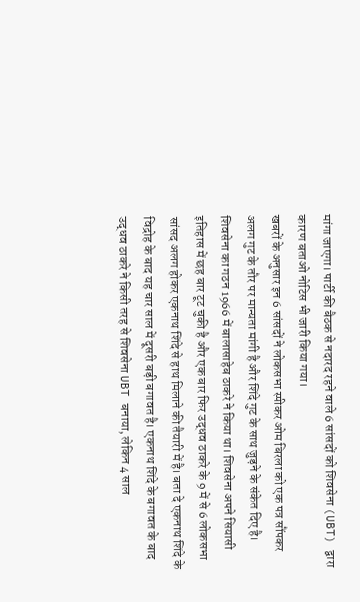मांगा जाएगा। पार्टी की बैठक से नदारद रहने वाले 6 सांसदों को शिवसेना (UBT) द्वारा कारण बताओ नोटिस भी जारी किया गया।
खबरों के अनुसार इन 6 सांसदों ने लोकसभा स्पीकर ओम बिरला को एक पत्र सौंपकर अलग गुट के तौर पर मान्यता मांगी है और शिंदे गुट के साथ जुड़ने के संकेत दिए है।
शिवसेना का गठन 1966 में बालासाहेब ठाकरे ने किया था। शिवसेना अपने सियासी इतिहास में छह बार टूट चुकी है और एक बार फिर उद्धव ठाकरे के 9 में से 6 लोकसभा सांसद अलग होकर एकनाथ शिंदे से हाथ मिलाने की तैयारी में है। बता दे एकनाथ शिंदे के विद्रोह के बाद यह चार साल में दूसरी बड़ी बगावत है। एकनाथ शिंदे के बगावत के बाद उद्धव ठाकरे ने किसी तरह से शिवसेना UBT बनाया, लेकिन 4 साल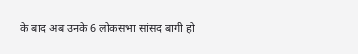के बाद अब उनके 6 लोकसभा सांसद बागी हो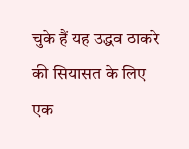चुके हैं यह उद्धव ठाकरे की सियासत के लिए एक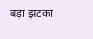बड़ा झटका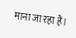माना जा रहा है।